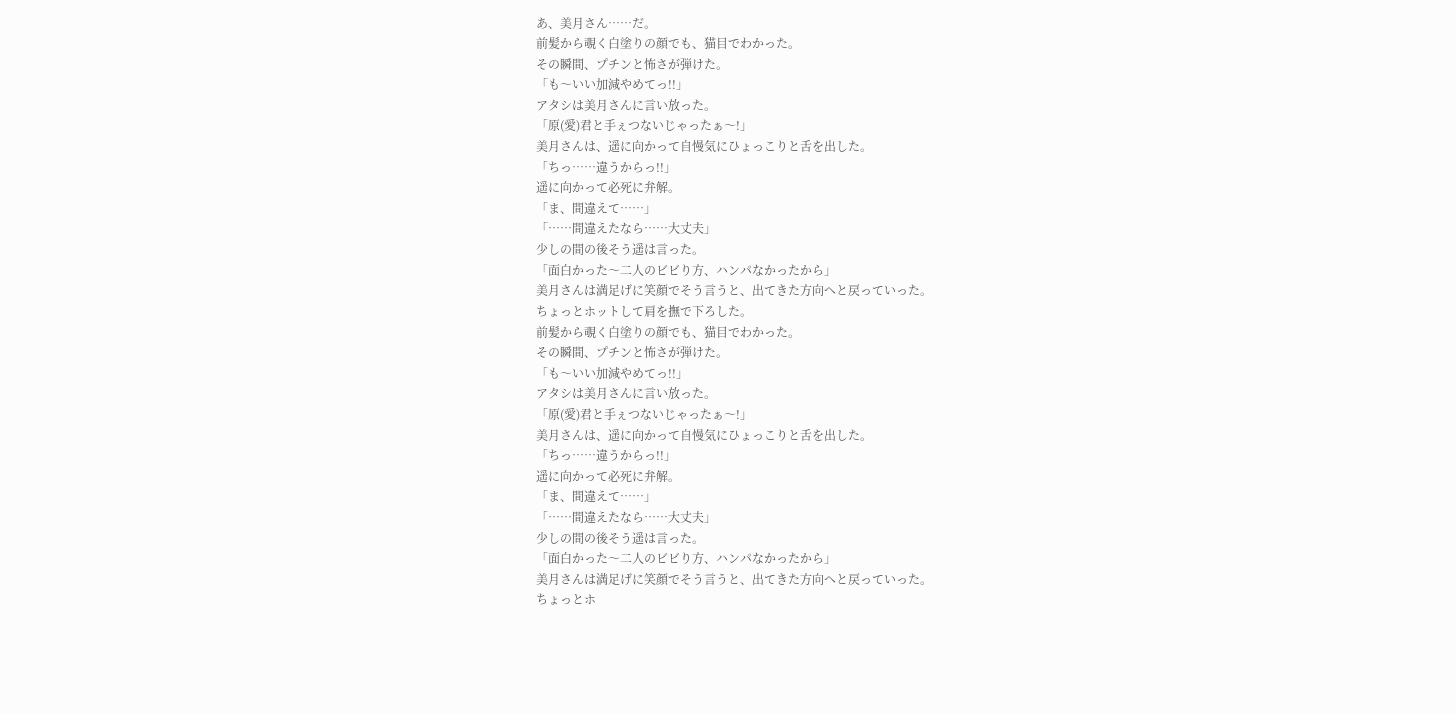あ、美月さん……だ。
前髪から覗く白塗りの顔でも、猫目でわかった。
その瞬間、プチンと怖さが弾けた。
「も〜いい加減やめてっ!!」
アタシは美月さんに言い放った。
「原(愛)君と手ぇつないじゃったぁ〜!」
美月さんは、遥に向かって自慢気にひょっこりと舌を出した。
「ちっ……違うからっ!!」
遥に向かって必死に弁解。
「ま、間違えて……」
「……間違えたなら……大丈夫」
少しの間の後そう遥は言った。
「面白かった〜二人のビビり方、ハンパなかったから」
美月さんは満足げに笑顔でそう言うと、出てきた方向へと戻っていった。
ちょっとホットして肩を撫で下ろした。
前髪から覗く白塗りの顔でも、猫目でわかった。
その瞬間、プチンと怖さが弾けた。
「も〜いい加減やめてっ!!」
アタシは美月さんに言い放った。
「原(愛)君と手ぇつないじゃったぁ〜!」
美月さんは、遥に向かって自慢気にひょっこりと舌を出した。
「ちっ……違うからっ!!」
遥に向かって必死に弁解。
「ま、間違えて……」
「……間違えたなら……大丈夫」
少しの間の後そう遥は言った。
「面白かった〜二人のビビり方、ハンパなかったから」
美月さんは満足げに笑顔でそう言うと、出てきた方向へと戻っていった。
ちょっとホ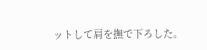ットして肩を撫で下ろした。